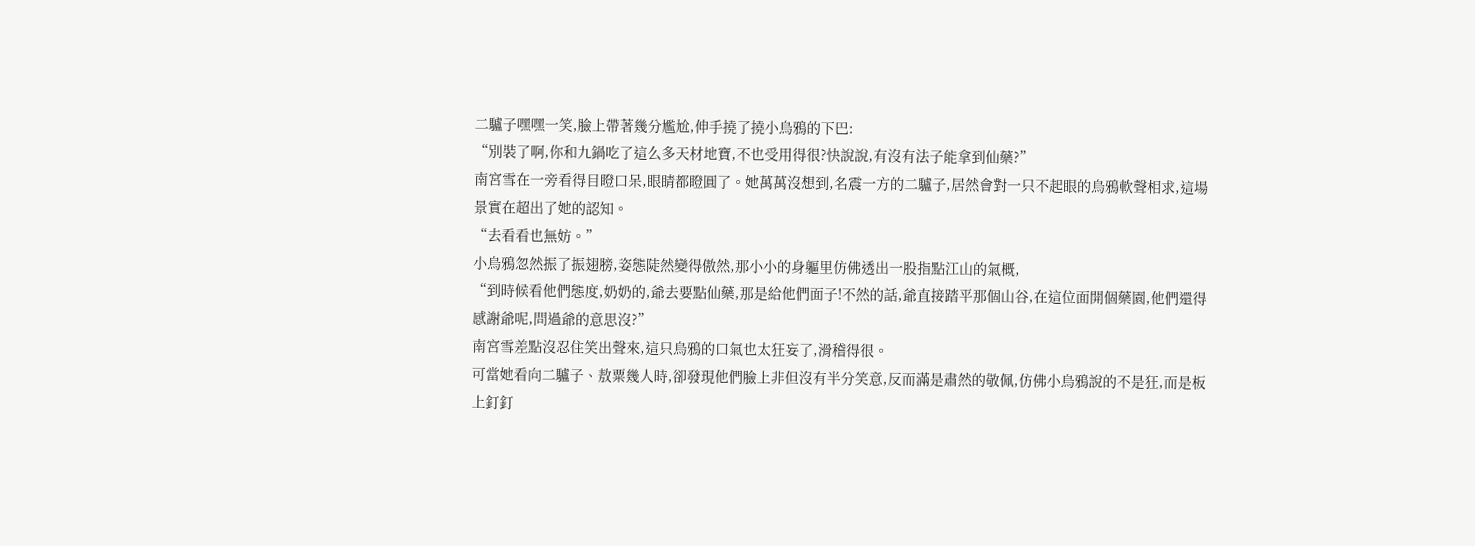二驢子嘿嘿一笑,臉上帶著幾分尷尬,伸手撓了撓小烏鴉的下巴:
“別裝了啊,你和九鍋吃了這么多天材地寶,不也受用得很?快說說,有沒有法子能拿到仙藥?”
南宮雪在一旁看得目瞪口呆,眼睛都瞪圓了。她萬萬沒想到,名震一方的二驢子,居然會對一只不起眼的烏鴉軟聲相求,這場景實在超出了她的認知。
“去看看也無妨。”
小烏鴉忽然振了振翅膀,姿態陡然變得傲然,那小小的身軀里仿佛透出一股指點江山的氣概,
“到時候看他們態度,奶奶的,爺去要點仙藥,那是給他們面子!不然的話,爺直接踏平那個山谷,在這位面開個藥園,他們還得感謝爺呢,問過爺的意思沒?”
南宮雪差點沒忍住笑出聲來,這只烏鴉的口氣也太狂妄了,滑稽得很。
可當她看向二驢子、敖粟幾人時,卻發現他們臉上非但沒有半分笑意,反而滿是肅然的敬佩,仿佛小烏鴉說的不是狂,而是板上釘釘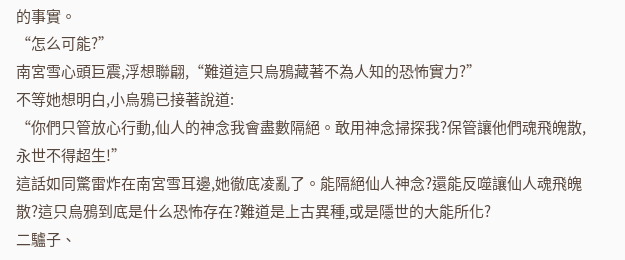的事實。
“怎么可能?”
南宮雪心頭巨震,浮想聯翩,“難道這只烏鴉藏著不為人知的恐怖實力?”
不等她想明白,小烏鴉已接著說道:
“你們只管放心行動,仙人的神念我會盡數隔絕。敢用神念掃探我?保管讓他們魂飛魄散,永世不得超生!”
這話如同驚雷炸在南宮雪耳邊,她徹底凌亂了。能隔絕仙人神念?還能反噬讓仙人魂飛魄散?這只烏鴉到底是什么恐怖存在?難道是上古異種,或是隱世的大能所化?
二驢子、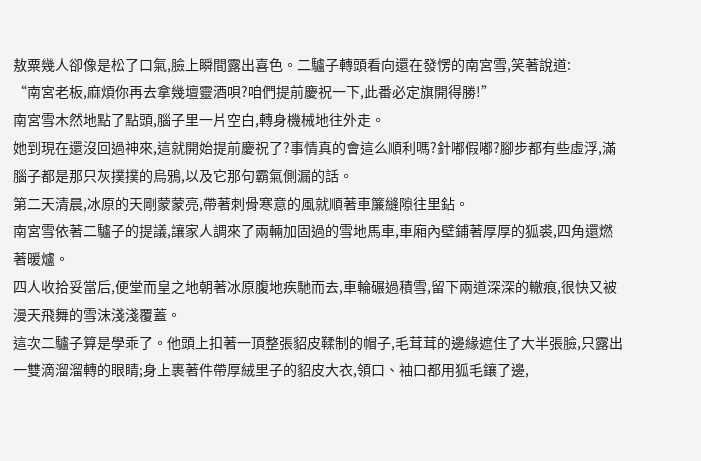敖粟幾人卻像是松了口氣,臉上瞬間露出喜色。二驢子轉頭看向還在發愣的南宮雪,笑著說道:
“南宮老板,麻煩你再去拿幾壇靈酒唄?咱們提前慶祝一下,此番必定旗開得勝!”
南宮雪木然地點了點頭,腦子里一片空白,轉身機械地往外走。
她到現在還沒回過神來,這就開始提前慶祝了?事情真的會這么順利嗎?針嘟假嘟?腳步都有些虛浮,滿腦子都是那只灰撲撲的烏鴉,以及它那句霸氣側漏的話。
第二天清晨,冰原的天剛蒙蒙亮,帶著刺骨寒意的風就順著車簾縫隙往里鉆。
南宮雪依著二驢子的提議,讓家人調來了兩輛加固過的雪地馬車,車廂內壁鋪著厚厚的狐裘,四角還燃著暖爐。
四人收拾妥當后,便堂而皇之地朝著冰原腹地疾馳而去,車輪碾過積雪,留下兩道深深的轍痕,很快又被漫天飛舞的雪沫淺淺覆蓋。
這次二驢子算是學乖了。他頭上扣著一頂整張貂皮鞣制的帽子,毛茸茸的邊緣遮住了大半張臉,只露出一雙滴溜溜轉的眼睛;身上裹著件帶厚絨里子的貂皮大衣,領口、袖口都用狐毛鑲了邊,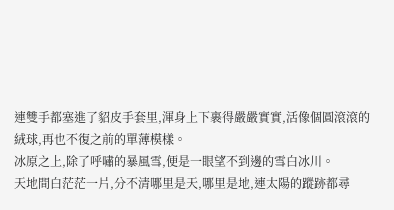連雙手都塞進了貂皮手套里,渾身上下裹得嚴嚴實實,活像個圓滾滾的絨球,再也不復之前的單薄模樣。
冰原之上,除了呼嘯的暴風雪,便是一眼望不到邊的雪白冰川。
天地間白茫茫一片,分不清哪里是天,哪里是地,連太陽的蹤跡都尋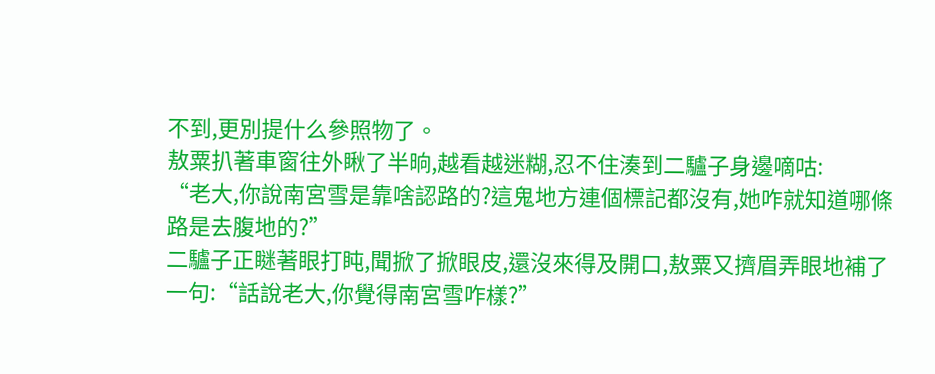不到,更別提什么參照物了。
敖粟扒著車窗往外瞅了半晌,越看越迷糊,忍不住湊到二驢子身邊嘀咕:
“老大,你說南宮雪是靠啥認路的?這鬼地方連個標記都沒有,她咋就知道哪條路是去腹地的?”
二驢子正瞇著眼打盹,聞掀了掀眼皮,還沒來得及開口,敖粟又擠眉弄眼地補了一句:“話說老大,你覺得南宮雪咋樣?”